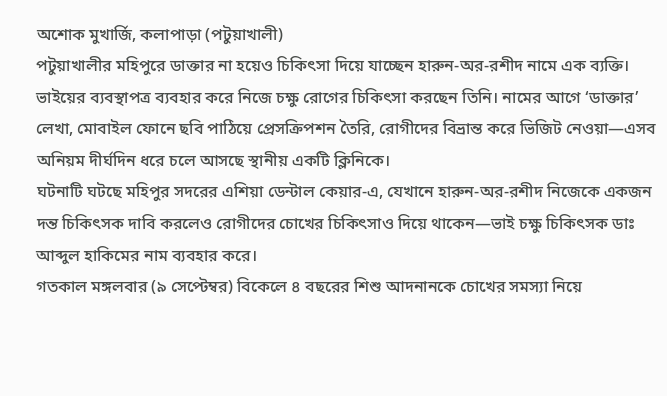অশোক মুখার্জি, কলাপাড়া (পটুয়াখালী)
পটুয়াখালীর মহিপুরে ডাক্তার না হয়েও চিকিৎসা দিয়ে যাচ্ছেন হারুন-অর-রশীদ নামে এক ব্যক্তি। ভাইয়ের ব্যবস্থাপত্র ব্যবহার করে নিজে চক্ষু রোগের চিকিৎসা করছেন তিনি। নামের আগে ‘ডাক্তার’ লেখা, মোবাইল ফোনে ছবি পাঠিয়ে প্রেসক্রিপশন তৈরি, রোগীদের বিভ্রান্ত করে ভিজিট নেওয়া—এসব অনিয়ম দীর্ঘদিন ধরে চলে আসছে স্থানীয় একটি ক্লিনিকে।
ঘটনাটি ঘটছে মহিপুর সদরের এশিয়া ডেন্টাল কেয়ার-এ, যেখানে হারুন-অর-রশীদ নিজেকে একজন দন্ত চিকিৎসক দাবি করলেও রোগীদের চোখের চিকিৎসাও দিয়ে থাকেন—ভাই চক্ষু চিকিৎসক ডাঃ আব্দুল হাকিমের নাম ব্যবহার করে।
গতকাল মঙ্গলবার (৯ সেপ্টেম্বর) বিকেলে ৪ বছরের শিশু আদনানকে চোখের সমস্যা নিয়ে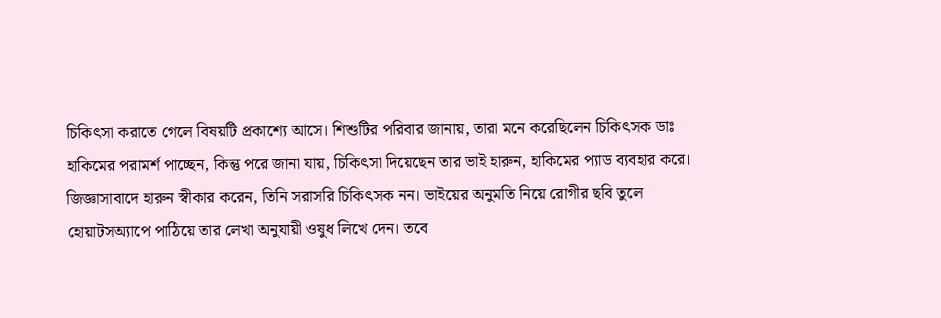চিকিৎসা করাতে গেলে বিষয়টি প্রকাশ্যে আসে। শিশুটির পরিবার জানায়, তারা মনে করেছিলেন চিকিৎসক ডাঃ হাকিমের পরামর্শ পাচ্ছেন, কিন্তু পরে জানা যায়, চিকিৎসা দিয়েছেন তার ভাই হারুন, হাকিমের প্যাড ব্যবহার করে।
জিজ্ঞাসাবাদে হারুন স্বীকার করেন, তিনি সরাসরি চিকিৎসক নন। ভাইয়ের অনুমতি নিয়ে রোগীর ছবি তুলে হোয়াটসঅ্যাপে পাঠিয়ে তার লেখা অনুযায়ী ওষুধ লিখে দেন। তবে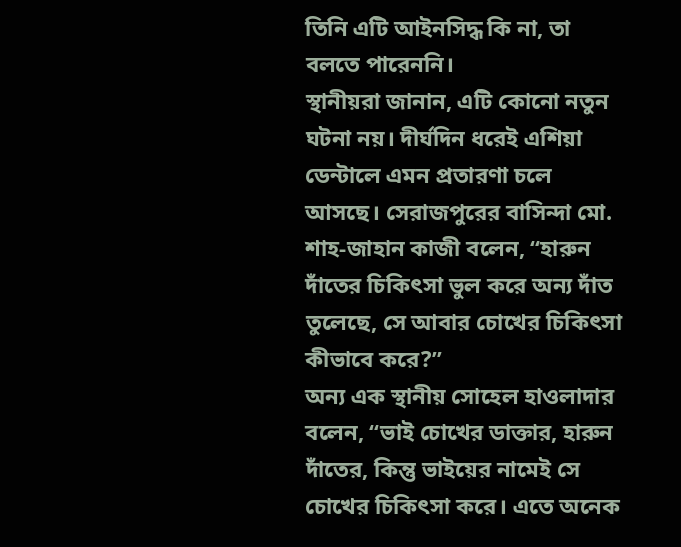তিনি এটি আইনসিদ্ধ কি না, তা বলতে পারেননি।
স্থানীয়রা জানান, এটি কোনো নতুন ঘটনা নয়। দীর্ঘদিন ধরেই এশিয়া ডেন্টালে এমন প্রতারণা চলে আসছে। সেরাজপুরের বাসিন্দা মো. শাহ-জাহান কাজী বলেন, “হারুন দাঁতের চিকিৎসা ভুল করে অন্য দাঁত তুলেছে, সে আবার চোখের চিকিৎসা কীভাবে করে?”
অন্য এক স্থানীয় সোহেল হাওলাদার বলেন, “ভাই চোখের ডাক্তার, হারুন দাঁতের, কিন্তু ভাইয়ের নামেই সে চোখের চিকিৎসা করে। এতে অনেক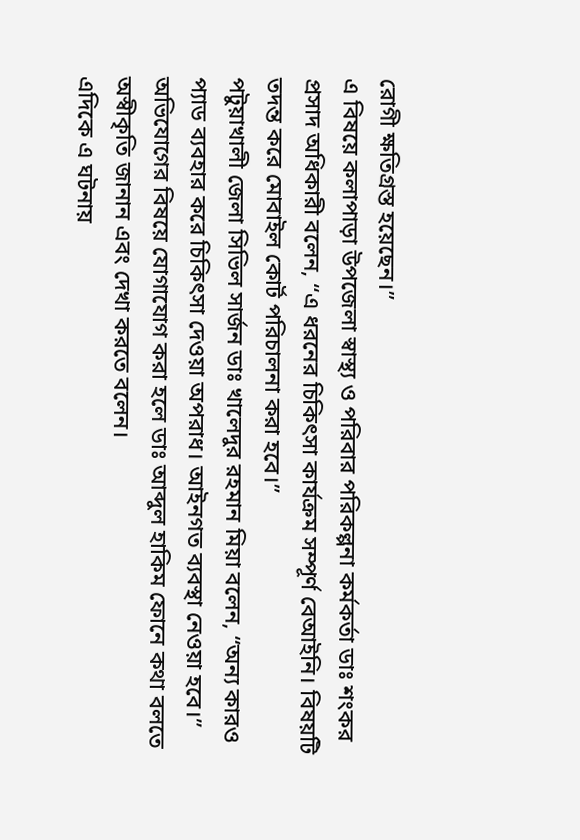রোগী ক্ষতিগ্রস্ত হয়েছেন।”
এ বিষয়ে কলাপাড়া উপজেলা স্বাস্থ্য ও পরিবার পরিকল্পনা কর্মকর্তা ডাঃ শংকর প্রসাদ অধিকারী বলেন, “এ ধরনের চিকিৎসা কার্যক্রম সম্পূর্ণ বেআইনি। বিষয়টি তদন্ত করে মোবাইল কোর্ট পরিচালনা করা হবে।”
পটুয়াখালী জেলা সিভিল সার্জন ডাঃ খালেদুর রহমান মিয়া বলেন, “অন্য কারও প্যাড ব্যবহার করে চিকিৎসা দেওয়া অপরাধ। আইনগত ব্যবস্থা নেওয়া হবে।”
অভিযোগের বিষয়ে যোগাযোগ করা হলে ডাঃ আব্দুল হাকিম ফোনে কথা বলতে অস্বীকৃতি জানান এবং দেখা করতে বলেন।
এদিকে এ ঘটনায়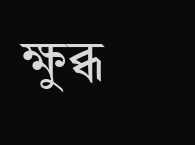ক্ষুব্ধ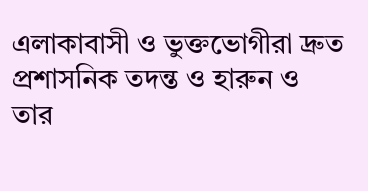এলাকাবাসী ও ভুক্তভোগীরা দ্রুত প্রশাসনিক তদন্ত ও হারুন ও তার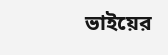ভাইয়ের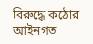বিরুদ্ধে কঠোর আইনগত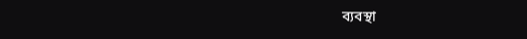ব্যবস্থা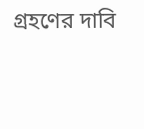গ্রহণের দাবি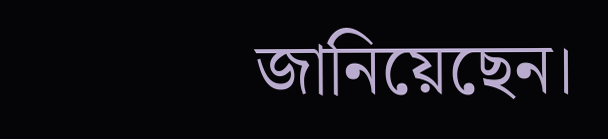জানিয়েছেন।